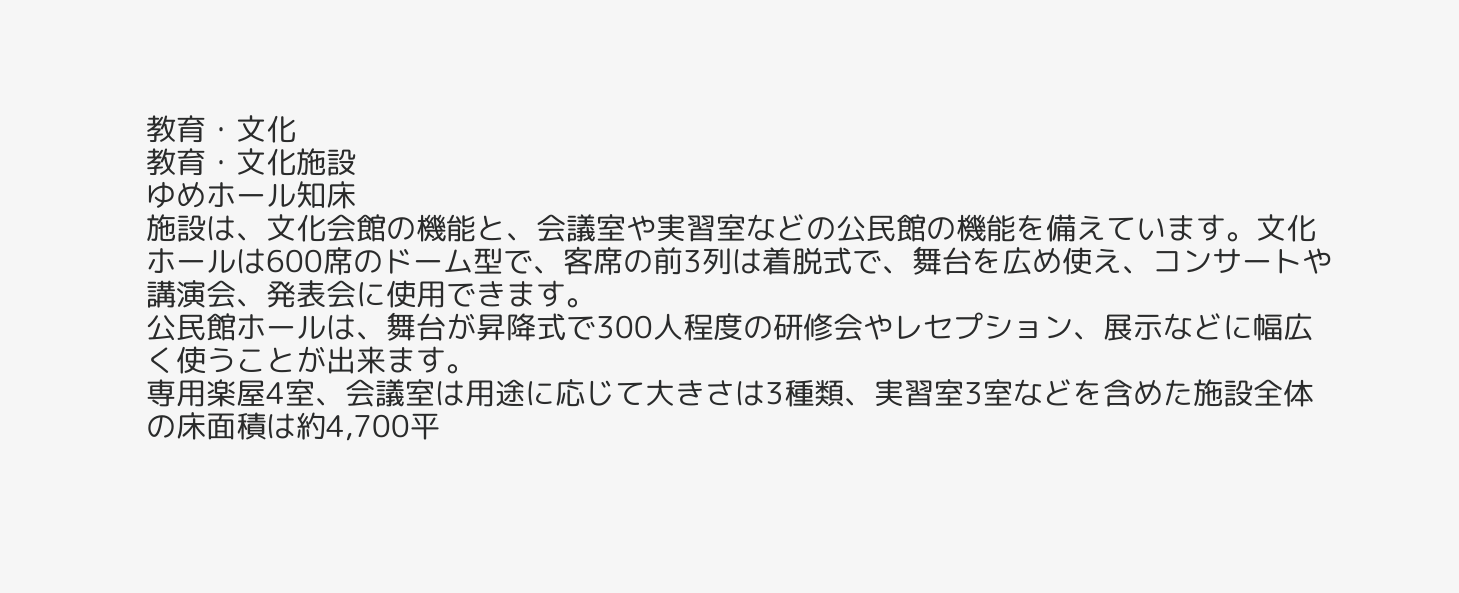教育・文化
教育・文化施設
ゆめホール知床
施設は、文化会館の機能と、会議室や実習室などの公民館の機能を備えています。文化ホールは600席のドーム型で、客席の前3列は着脱式で、舞台を広め使え、コンサートや講演会、発表会に使用できます。
公民館ホールは、舞台が昇降式で300人程度の研修会やレセプション、展示などに幅広く使うことが出来ます。
専用楽屋4室、会議室は用途に応じて大きさは3種類、実習室3室などを含めた施設全体の床面積は約4,700平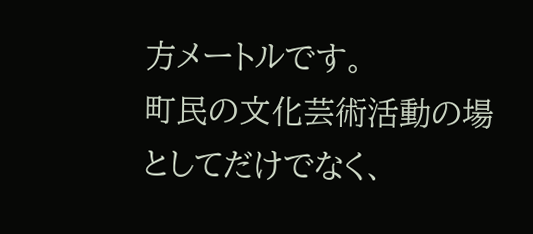方メートルです。
町民の文化芸術活動の場としてだけでなく、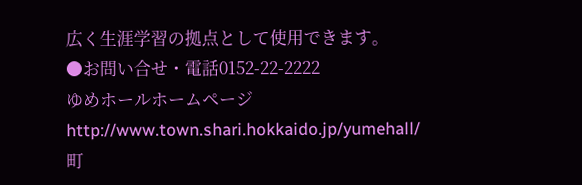広く生涯学習の拠点として使用できます。
●お問い合せ・電話0152-22-2222
ゆめホールホームページ http://www.town.shari.hokkaido.jp/yumehall/
町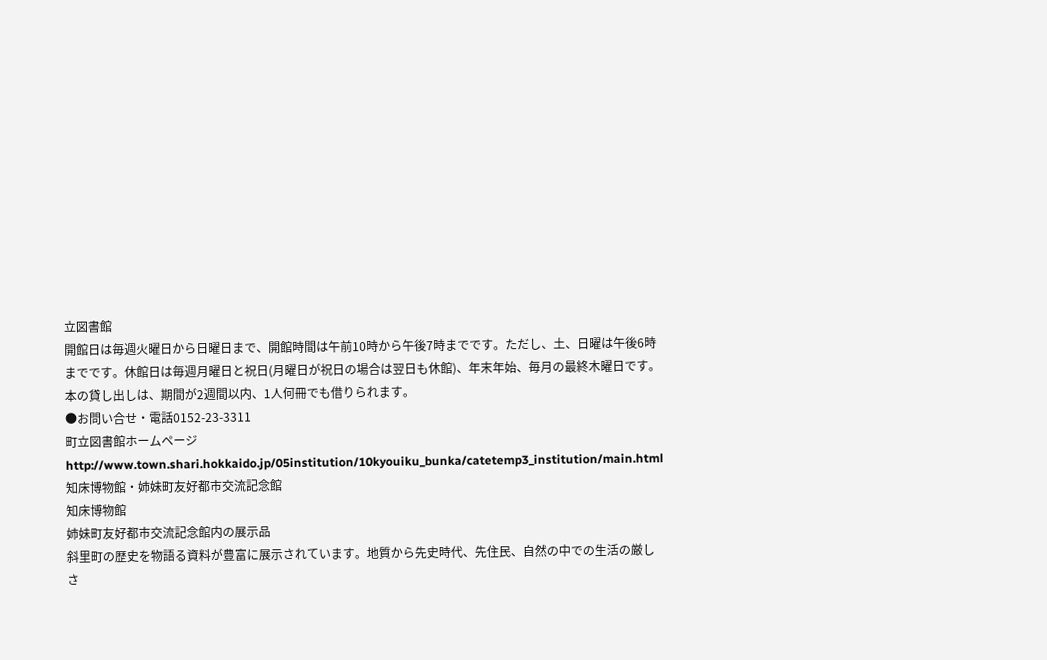立図書館
開館日は毎週火曜日から日曜日まで、開館時間は午前10時から午後7時までです。ただし、土、日曜は午後6時までです。休館日は毎週月曜日と祝日(月曜日が祝日の場合は翌日も休館)、年末年始、毎月の最終木曜日です。
本の貸し出しは、期間が2週間以内、1人何冊でも借りられます。
●お問い合せ・電話0152-23-3311
町立図書館ホームページ http://www.town.shari.hokkaido.jp/05institution/10kyouiku_bunka/catetemp3_institution/main.html
知床博物館・姉妹町友好都市交流記念館
知床博物館
姉妹町友好都市交流記念館内の展示品
斜里町の歴史を物語る資料が豊富に展示されています。地質から先史時代、先住民、自然の中での生活の厳しさ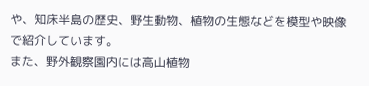や、知床半島の歴史、野生動物、植物の生態などを模型や映像で紹介しています。
また、野外観察園内には高山植物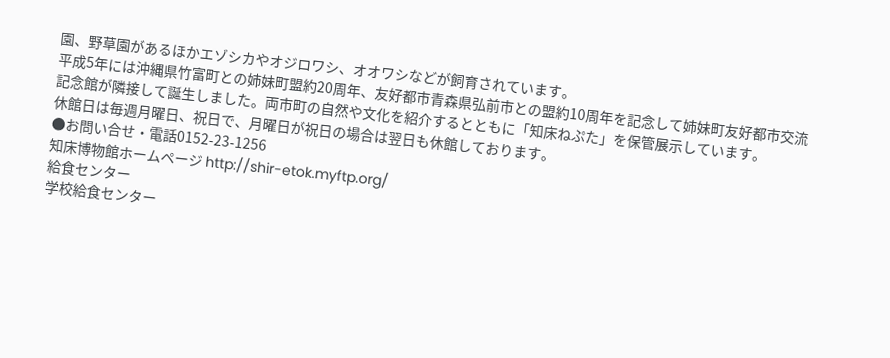園、野草園があるほかエゾシカやオジロワシ、オオワシなどが飼育されています。
平成5年には沖縄県竹富町との姉妹町盟約20周年、友好都市青森県弘前市との盟約10周年を記念して姉妹町友好都市交流記念館が隣接して誕生しました。両市町の自然や文化を紹介するとともに「知床ねぷた」を保管展示しています。
休館日は毎週月曜日、祝日で、月曜日が祝日の場合は翌日も休館しております。
●お問い合せ・電話0152-23-1256
知床博物館ホームページ http://shir-etok.myftp.org/
給食センター
学校給食センター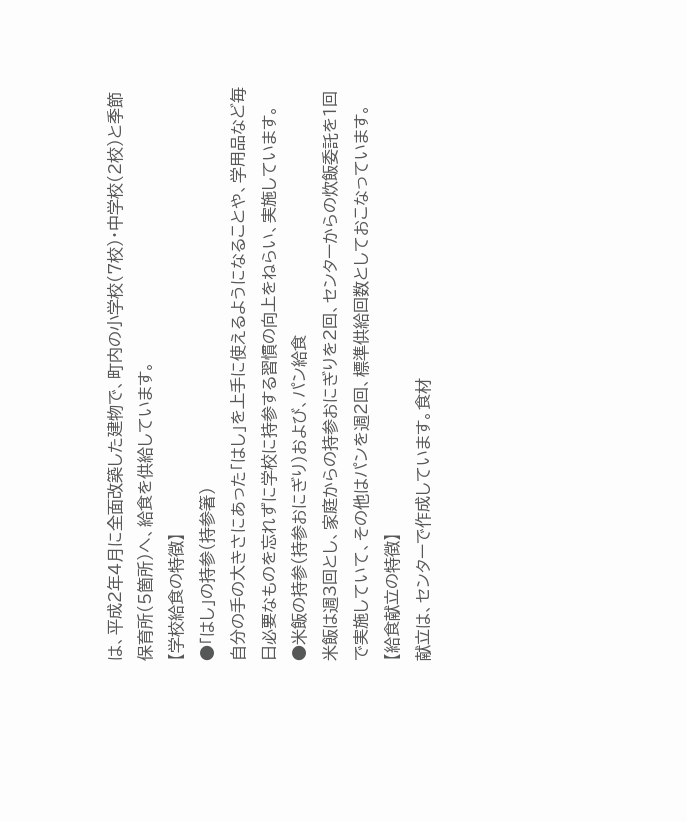は、平成2年4月に全面改築した建物で、町内の小学校(7校)・中学校(2校)と季節保育所(5箇所)へ、給食を供給しています。
【学校給食の特徴】
●「はし」の持参(持参箸)
自分の手の大きさにあった「はし」を上手に使えるようになることや、学用品など毎日必要なものを忘れずに学校に持参する習慣の向上をねらい、実施しています。
●米飯の持参(持参おにぎり)および、パン給食
米飯は週3回とし、家庭からの持参おにぎりを2回、センターからの炊飯委託を1回で実施していて、その他はパンを週2回、標準供給回数としておこなっています。
【給食献立の特徴】
献立は、センターで作成しています。食材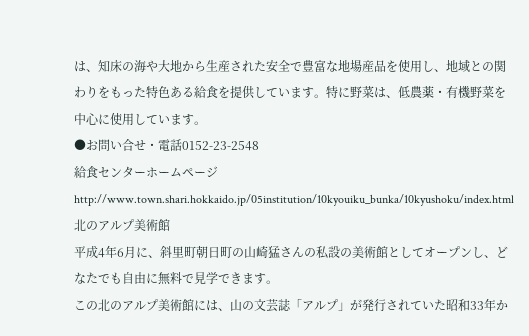は、知床の海や大地から生産された安全で豊富な地場産品を使用し、地域との関わりをもった特色ある給食を提供しています。特に野菜は、低農薬・有機野菜を中心に使用しています。
●お問い合せ・電話0152-23-2548
給食センターホームページ http://www.town.shari.hokkaido.jp/05institution/10kyouiku_bunka/10kyushoku/index.html
北のアルプ美術館
平成4年6月に、斜里町朝日町の山崎猛さんの私設の美術館としてオープンし、どなたでも自由に無料で見学できます。
この北のアルプ美術館には、山の文芸誌「アルプ」が発行されていた昭和33年か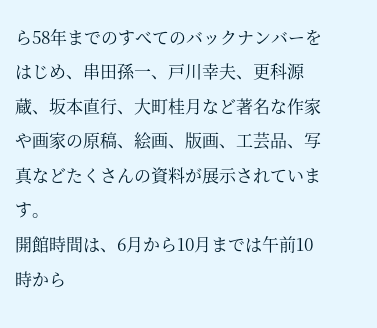ら58年までのすべてのバックナンバーをはじめ、串田孫一、戸川幸夫、更科源蔵、坂本直行、大町桂月など著名な作家や画家の原稿、絵画、版画、工芸品、写真などたくさんの資料が展示されています。
開館時間は、6月から10月までは午前10時から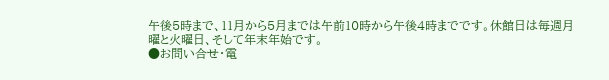午後5時まで、11月から5月までは午前10時から午後4時までです。休館日は毎週月曜と火曜日、そして年末年始です。
●お問い合せ・電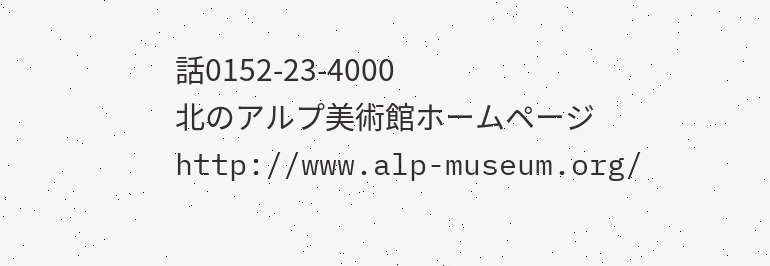話0152-23-4000
北のアルプ美術館ホームページ http://www.alp-museum.org/